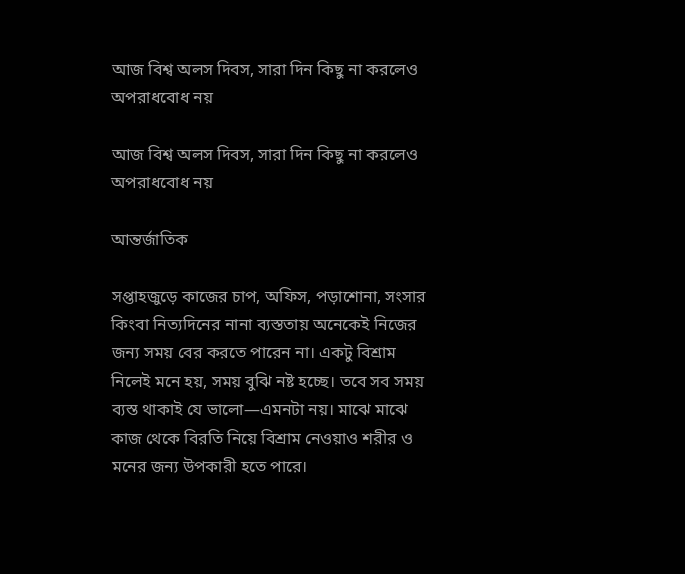আজ বিশ্ব অলস দিবস, সারা দিন কিছু না করলেও অপরাধবোধ নয়

আজ বিশ্ব অলস দিবস, সারা দিন কিছু না করলেও অপরাধবোধ নয়

আন্তর্জাতিক

সপ্তাহজুড়ে কাজের চাপ, অফিস, পড়াশোনা, সংসার কিংবা নিত্যদিনের নানা ব্যস্ততায় অনেকেই নিজের জন্য সময় বের করতে পারেন না। একটু বিশ্রাম নিলেই মনে হয়, সময় বুঝি নষ্ট হচ্ছে। তবে সব সময় ব্যস্ত থাকাই যে ভালো—এমনটা নয়। মাঝে মাঝে কাজ থেকে বিরতি নিয়ে বিশ্রাম নেওয়াও শরীর ও মনের জন্য উপকারী হতে পারে।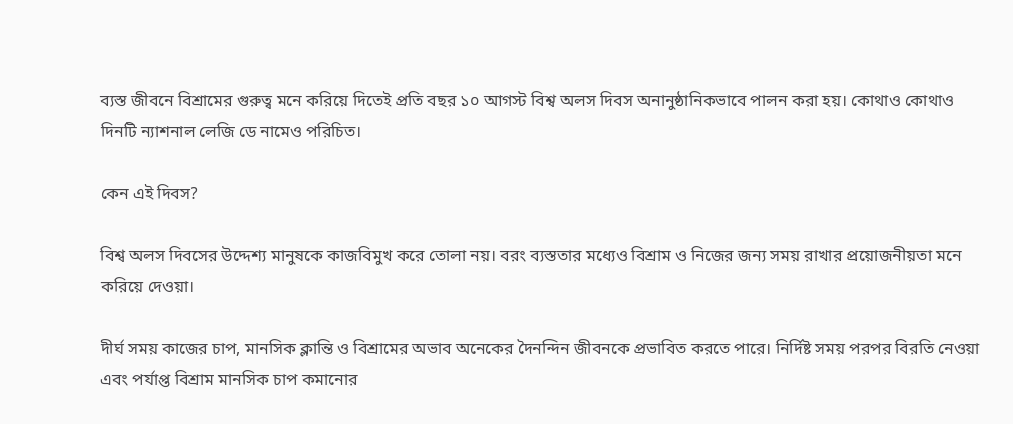ব্যস্ত জীবনে বিশ্রামের গুরুত্ব মনে করিয়ে দিতেই প্রতি বছর ১০ আগস্ট বিশ্ব অলস দিবস অনানুষ্ঠানিকভাবে পালন করা হয়। কোথাও কোথাও দিনটি ন্যাশনাল লেজি ডে নামেও পরিচিত।

কেন এই দিবস?

বিশ্ব অলস দিবসের উদ্দেশ্য মানুষকে কাজবিমুখ করে তোলা নয়। বরং ব্যস্ততার মধ্যেও বিশ্রাম ও নিজের জন্য সময় রাখার প্রয়োজনীয়তা মনে করিয়ে দেওয়া।

দীর্ঘ সময় কাজের চাপ, মানসিক ক্লান্তি ও বিশ্রামের অভাব অনেকের দৈনন্দিন জীবনকে প্রভাবিত করতে পারে। নির্দিষ্ট সময় পরপর বিরতি নেওয়া এবং পর্যাপ্ত বিশ্রাম মানসিক চাপ কমানোর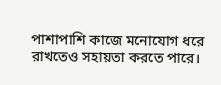পাশাপাশি কাজে মনোযোগ ধরে রাখতেও সহায়তা করতে পারে।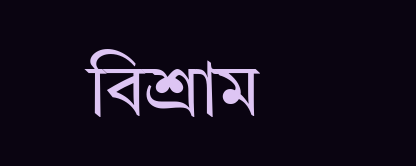বিশ্রাম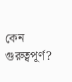কেন গুরুত্বপূর্ণ?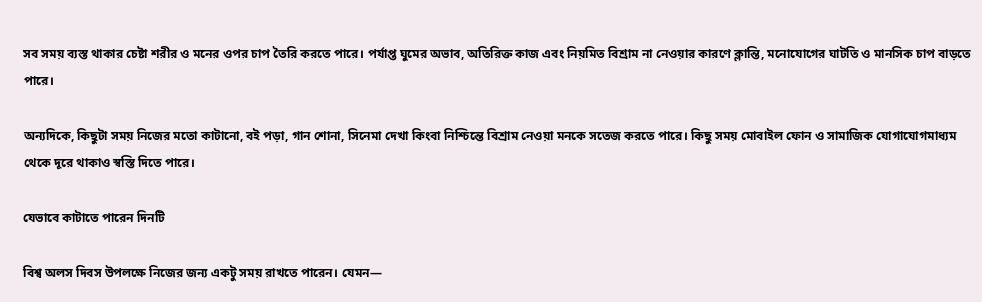সব সময় ব্যস্ত থাকার চেষ্টা শরীর ও মনের ওপর চাপ তৈরি করতে পারে। পর্যাপ্ত ঘুমের অভাব, অতিরিক্ত কাজ এবং নিয়মিত বিশ্রাম না নেওয়ার কারণে ক্লান্তি, মনোযোগের ঘাটতি ও মানসিক চাপ বাড়তে পারে।

অন্যদিকে, কিছুটা সময় নিজের মতো কাটানো, বই পড়া, গান শোনা, সিনেমা দেখা কিংবা নিশ্চিন্তে বিশ্রাম নেওয়া মনকে সতেজ করতে পারে। কিছু সময় মোবাইল ফোন ও সামাজিক যোগাযোগমাধ্যম থেকে দূরে থাকাও স্বস্তি দিতে পারে।

যেভাবে কাটাতে পারেন দিনটি

বিশ্ব অলস দিবস উপলক্ষে নিজের জন্য একটু সময় রাখতে পারেন। যেমন—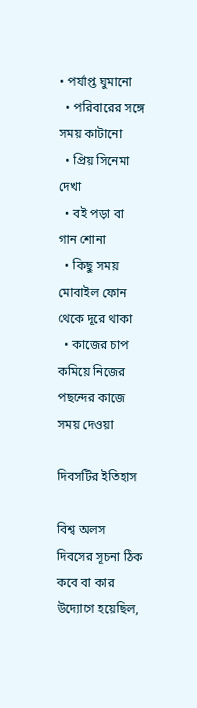• পর্যাপ্ত ঘুমানো
  • পরিবারের সঙ্গে সময় কাটানো
  • প্রিয় সিনেমা দেখা
  • বই পড়া বা গান শোনা
  • কিছু সময় মোবাইল ফোন থেকে দূরে থাকা
  • কাজের চাপ কমিয়ে নিজের পছন্দের কাজে সময় দেওয়া

দিবসটির ইতিহাস

বিশ্ব অলস দিবসের সূচনা ঠিক কবে বা কার উদ্যোগে হয়েছিল,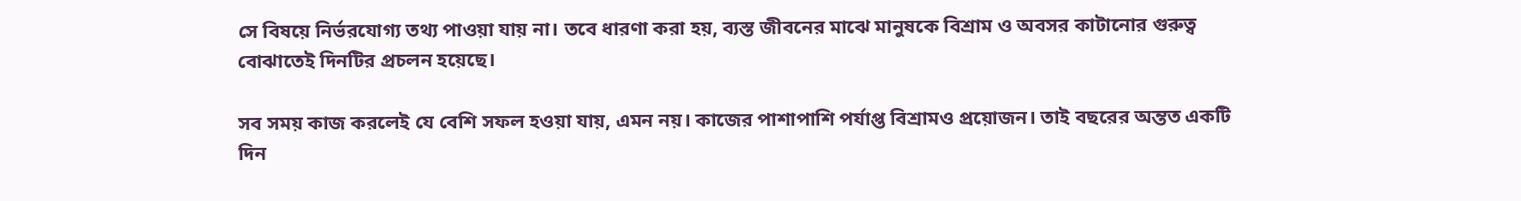সে বিষয়ে নির্ভরযোগ্য তথ্য পাওয়া যায় না। তবে ধারণা করা হয়, ব্যস্ত জীবনের মাঝে মানুষকে বিশ্রাম ও অবসর কাটানোর গুরুত্ব বোঝাতেই দিনটির প্রচলন হয়েছে।

সব সময় কাজ করলেই যে বেশি সফল হওয়া যায়, এমন নয়। কাজের পাশাপাশি পর্যাপ্ত বিশ্রামও প্রয়োজন। তাই বছরের অন্তত একটি দিন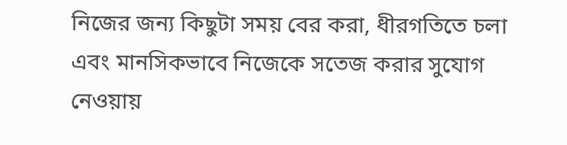নিজের জন্য কিছুটা সময় বের করা, ধীরগতিতে চলা এবং মানসিকভাবে নিজেকে সতেজ করার সুযোগ নেওয়ায়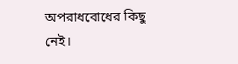অপরাধবোধের কিছু নেই।